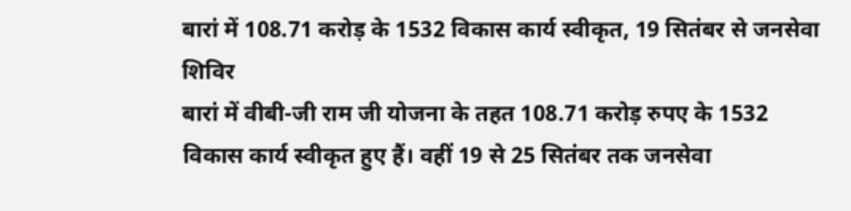बारां में 108.71 करोड़ के 1532 विकास कार्य स्वीकृत, 19 सितंबर से जनसेवा शिविर
बारां में वीबी-जी राम जी योजना के तहत 108.71 करोड़ रुपए के 1532 विकास कार्य स्वीकृत हुए हैं। वहीं 19 से 25 सितंबर तक जनसेवा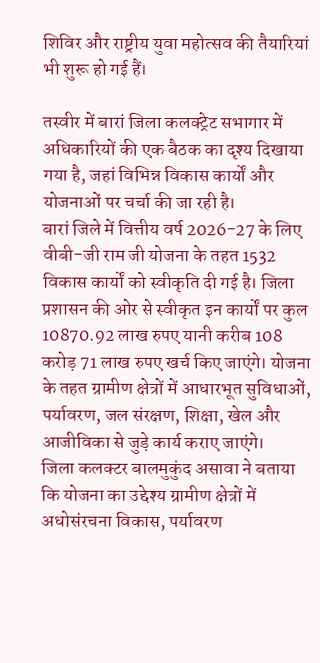शिविर और राष्ट्रीय युवा महोत्सव की तैयारियां भी शुरू हो गई हैं।

तस्वीर में बारां जिला कलक्ट्रेट सभागार में अधिकारियों की एक बैठक का दृश्य दिखाया गया है, जहां विभिन्न विकास कार्यों और योजनाओं पर चर्चा की जा रही है।
बारां जिले में वित्तीय वर्ष 2026-27 के लिए वीबी-जी राम जी योजना के तहत 1532 विकास कार्यों को स्वीकृति दी गई है। जिला प्रशासन की ओर से स्वीकृत इन कार्यों पर कुल 10870.92 लाख रुपए यानी करीब 108 करोड़ 71 लाख रुपए खर्च किए जाएंगे। योजना के तहत ग्रामीण क्षेत्रों में आधारभूत सुविधाओं, पर्यावरण, जल संरक्षण, शिक्षा, खेल और आजीविका से जुड़े कार्य कराए जाएंगे।
जिला कलक्टर बालमुकुंद असावा ने बताया कि योजना का उद्देश्य ग्रामीण क्षेत्रों में अधोसंरचना विकास, पर्यावरण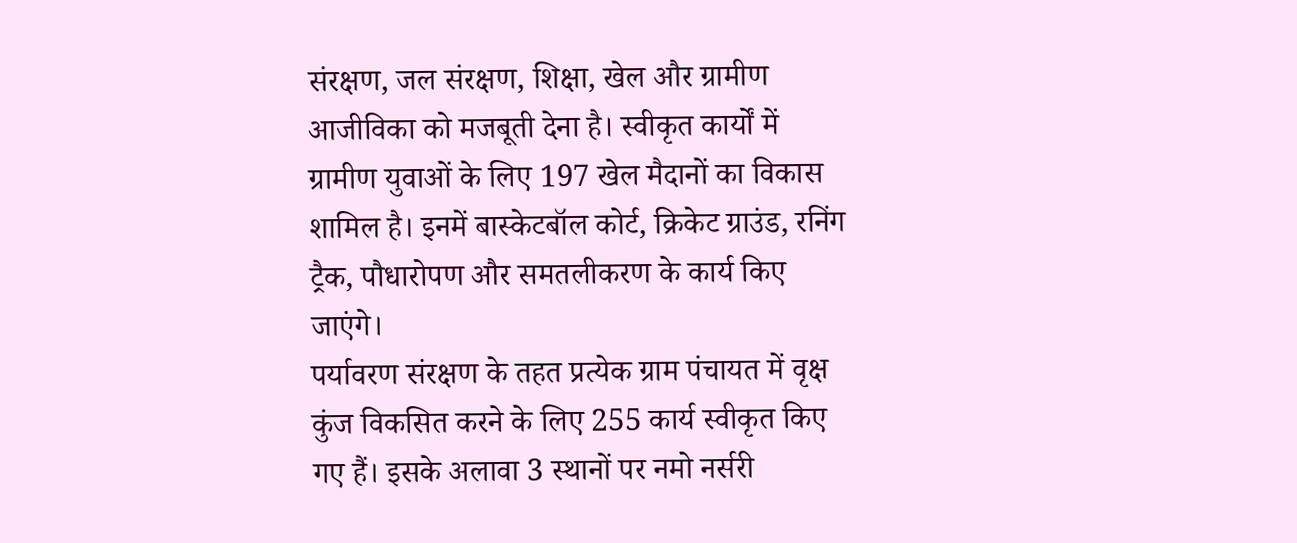संरक्षण, जल संरक्षण, शिक्षा, खेल और ग्रामीण आजीविका को मजबूती देना है। स्वीकृत कार्यों में ग्रामीण युवाओं के लिए 197 खेल मैदानों का विकास शामिल है। इनमें बास्केटबॉल कोर्ट, क्रिकेट ग्राउंड, रनिंग ट्रैक, पौधारोपण और समतलीकरण के कार्य किए जाएंगे।
पर्यावरण संरक्षण के तहत प्रत्येक ग्राम पंचायत में वृक्ष कुंज विकसित करने के लिए 255 कार्य स्वीकृत किए गए हैं। इसके अलावा 3 स्थानों पर नमो नर्सरी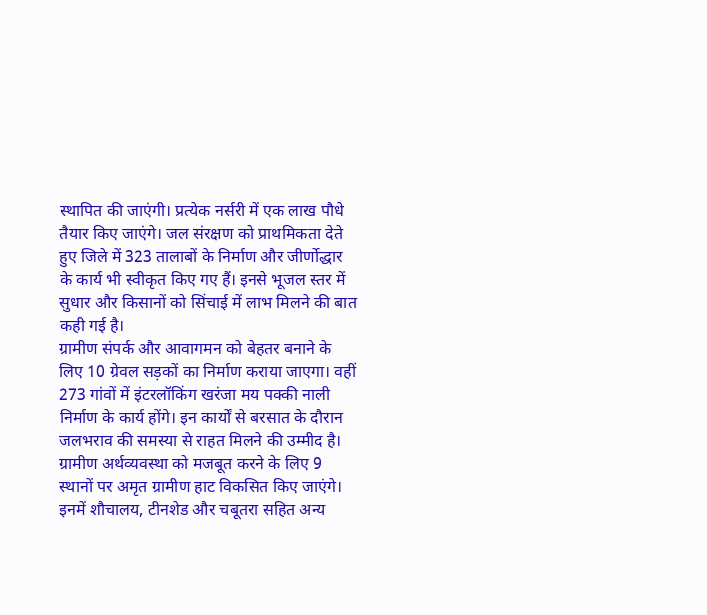स्थापित की जाएंगी। प्रत्येक नर्सरी में एक लाख पौधे तैयार किए जाएंगे। जल संरक्षण को प्राथमिकता देते हुए जिले में 323 तालाबों के निर्माण और जीर्णोद्धार के कार्य भी स्वीकृत किए गए हैं। इनसे भूजल स्तर में सुधार और किसानों को सिंचाई में लाभ मिलने की बात कही गई है।
ग्रामीण संपर्क और आवागमन को बेहतर बनाने के लिए 10 ग्रेवल सड़कों का निर्माण कराया जाएगा। वहीं 273 गांवों में इंटरलॉकिंग खरंजा मय पक्की नाली निर्माण के कार्य होंगे। इन कार्यों से बरसात के दौरान जलभराव की समस्या से राहत मिलने की उम्मीद है।
ग्रामीण अर्थव्यवस्था को मजबूत करने के लिए 9 स्थानों पर अमृत ग्रामीण हाट विकसित किए जाएंगे। इनमें शौचालय, टीनशेड और चबूतरा सहित अन्य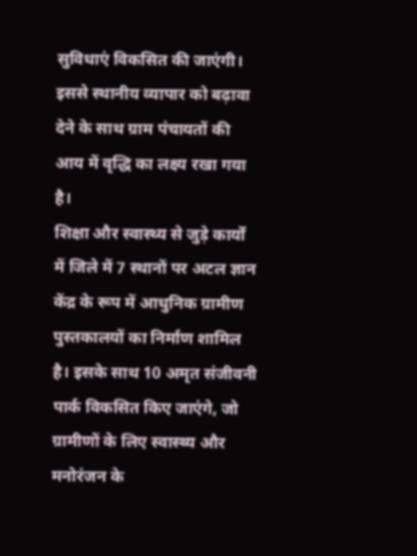सुविधाएं विकसित की जाएंगी। इससे स्थानीय व्यापार को बढ़ावा देने के साथ ग्राम पंचायतों की आय में वृद्धि का लक्ष्य रखा गया है।
शिक्षा और स्वास्थ्य से जुड़े कार्यों में जिले में 7 स्थानों पर अटल ज्ञान केंद्र के रूप में आधुनिक ग्रामीण पुस्तकालयों का निर्माण शामिल है। इसके साथ 10 अमृत संजीवनी पार्क विकसित किए जाएंगे, जो ग्रामीणों के लिए स्वास्थ्य और मनोरंजन के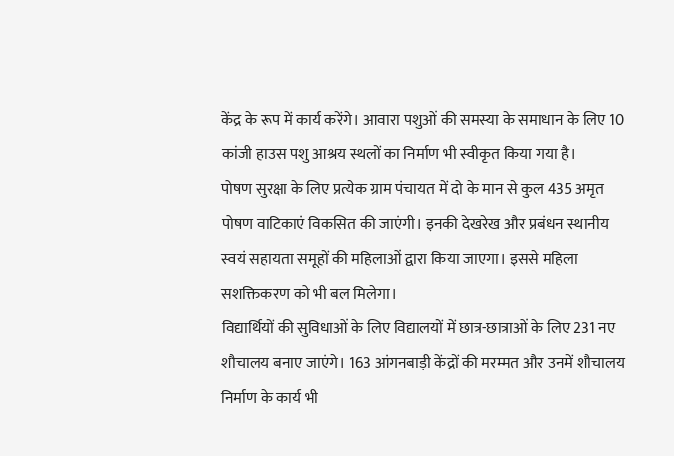केंद्र के रूप में कार्य करेंगे। आवारा पशुओं की समस्या के समाधान के लिए 10 कांजी हाउस पशु आश्रय स्थलों का निर्माण भी स्वीकृत किया गया है।
पोषण सुरक्षा के लिए प्रत्येक ग्राम पंचायत में दो के मान से कुल 435 अमृत पोषण वाटिकाएं विकसित की जाएंगी। इनकी देखरेख और प्रबंधन स्थानीय स्वयं सहायता समूहों की महिलाओं द्वारा किया जाएगा। इससे महिला सशक्तिकरण को भी बल मिलेगा।
विद्यार्थियों की सुविधाओं के लिए विद्यालयों में छात्र-छात्राओं के लिए 231 नए शौचालय बनाए जाएंगे। 163 आंगनबाड़ी केंद्रों की मरम्मत और उनमें शौचालय निर्माण के कार्य भी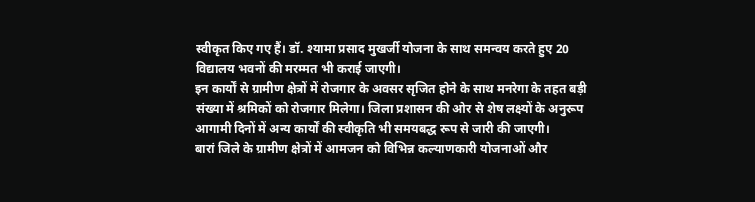स्वीकृत किए गए हैं। डॉ. श्यामा प्रसाद मुखर्जी योजना के साथ समन्वय करते हुए 20 विद्यालय भवनों की मरम्मत भी कराई जाएगी।
इन कार्यों से ग्रामीण क्षेत्रों में रोजगार के अवसर सृजित होने के साथ मनरेगा के तहत बड़ी संख्या में श्रमिकों को रोजगार मिलेगा। जिला प्रशासन की ओर से शेष लक्ष्यों के अनुरूप आगामी दिनों में अन्य कार्यों की स्वीकृति भी समयबद्ध रूप से जारी की जाएगी।
बारां जिले के ग्रामीण क्षेत्रों में आमजन को विभिन्न कल्याणकारी योजनाओं और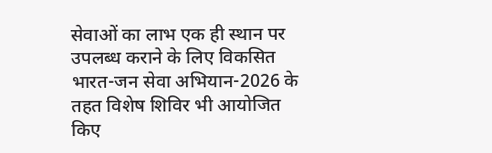सेवाओं का लाभ एक ही स्थान पर उपलब्ध कराने के लिए विकसित भारत-जन सेवा अभियान-2026 के तहत विशेष शिविर भी आयोजित किए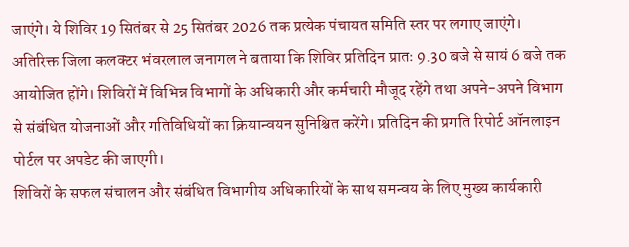जाएंगे। ये शिविर 19 सितंबर से 25 सितंबर 2026 तक प्रत्येक पंचायत समिति स्तर पर लगाए जाएंगे।
अतिरिक्त जिला कलक्टर भंवरलाल जनागल ने बताया कि शिविर प्रतिदिन प्रातः 9.30 बजे से सायं 6 बजे तक आयोजित होंगे। शिविरों में विभिन्न विभागों के अधिकारी और कर्मचारी मौजूद रहेंगे तथा अपने-अपने विभाग से संबंधित योजनाओं और गतिविधियों का क्रियान्वयन सुनिश्चित करेंगे। प्रतिदिन की प्रगति रिपोर्ट ऑनलाइन पोर्टल पर अपडेट की जाएगी।
शिविरों के सफल संचालन और संबंधित विभागीय अधिकारियों के साथ समन्वय के लिए मुख्य कार्यकारी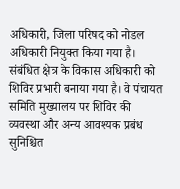अधिकारी, जिला परिषद को नोडल अधिकारी नियुक्त किया गया है। संबंधित क्षेत्र के विकास अधिकारी को शिविर प्रभारी बनाया गया है। वे पंचायत समिति मुख्यालय पर शिविर की व्यवस्था और अन्य आवश्यक प्रबंध सुनिश्चित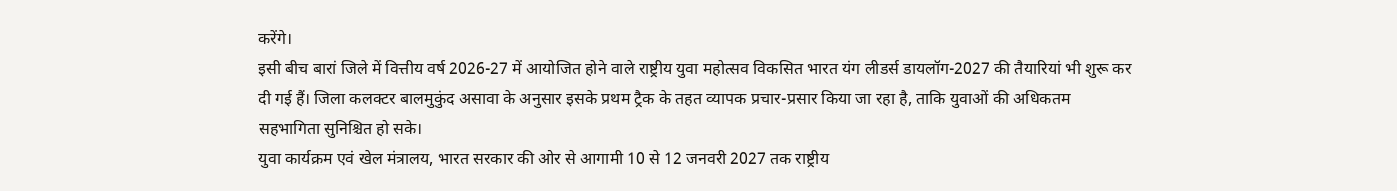करेंगे।
इसी बीच बारां जिले में वित्तीय वर्ष 2026-27 में आयोजित होने वाले राष्ट्रीय युवा महोत्सव विकसित भारत यंग लीडर्स डायलॉग-2027 की तैयारियां भी शुरू कर दी गई हैं। जिला कलक्टर बालमुकुंद असावा के अनुसार इसके प्रथम ट्रैक के तहत व्यापक प्रचार-प्रसार किया जा रहा है, ताकि युवाओं की अधिकतम सहभागिता सुनिश्चित हो सके।
युवा कार्यक्रम एवं खेल मंत्रालय, भारत सरकार की ओर से आगामी 10 से 12 जनवरी 2027 तक राष्ट्रीय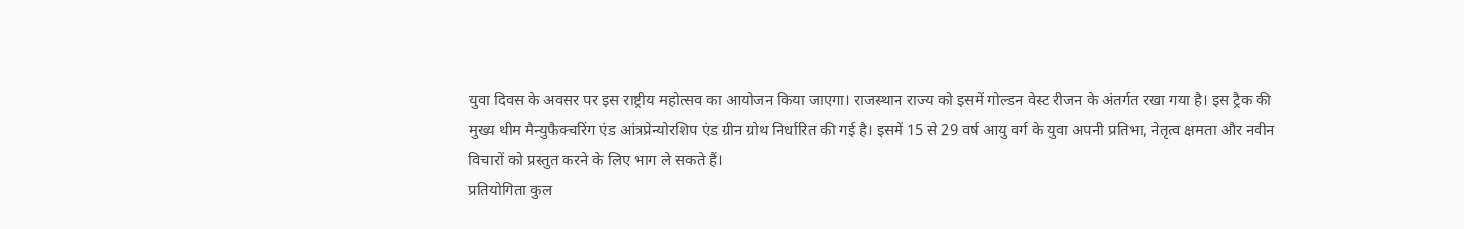युवा दिवस के अवसर पर इस राष्ट्रीय महोत्सव का आयोजन किया जाएगा। राजस्थान राज्य को इसमें गोल्डन वेस्ट रीजन के अंतर्गत रखा गया है। इस ट्रैक की मुख्य थीम मैन्युफैक्चरिंग एंड आंत्रप्रेन्योरशिप एंड ग्रीन ग्रोथ निर्धारित की गई है। इसमें 15 से 29 वर्ष आयु वर्ग के युवा अपनी प्रतिभा, नेतृत्व क्षमता और नवीन विचारों को प्रस्तुत करने के लिए भाग ले सकते हैं।
प्रतियोगिता कुल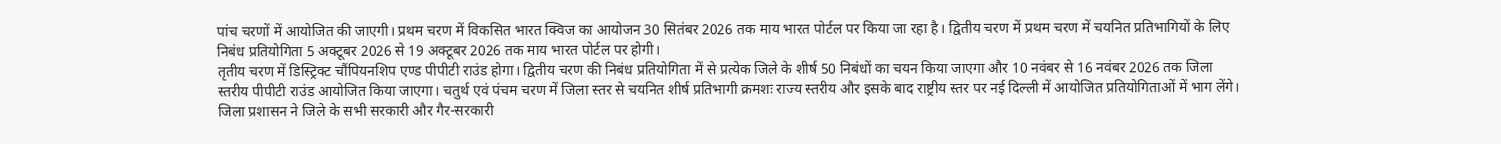पांच चरणों में आयोजित की जाएगी। प्रथम चरण में विकसित भारत क्विज का आयोजन 30 सितंबर 2026 तक माय भारत पोर्टल पर किया जा रहा है। द्वितीय चरण में प्रथम चरण में चयनित प्रतिभागियों के लिए निबंध प्रतियोगिता 5 अक्टूबर 2026 से 19 अक्टूबर 2026 तक माय भारत पोर्टल पर होगी।
तृतीय चरण में डिस्ट्रिक्ट चौंपियनशिप एण्ड पीपीटी राउंड होगा। द्वितीय चरण की निबंध प्रतियोगिता में से प्रत्येक जिले के शीर्ष 50 निबंधों का चयन किया जाएगा और 10 नवंबर से 16 नवंबर 2026 तक जिला स्तरीय पीपीटी राउंड आयोजित किया जाएगा। चतुर्थ एवं पंचम चरण में जिला स्तर से चयनित शीर्ष प्रतिभागी क्रमशः राज्य स्तरीय और इसके बाद राष्ट्रीय स्तर पर नई दिल्ली में आयोजित प्रतियोगिताओं में भाग लेंगे।
जिला प्रशासन ने जिले के सभी सरकारी और गैर-सरकारी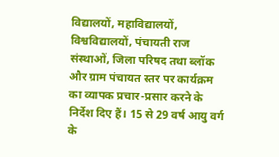विद्यालयों, महाविद्यालयों, विश्वविद्यालयों, पंचायती राज संस्थाओं, जिला परिषद तथा ब्लॉक और ग्राम पंचायत स्तर पर कार्यक्रम का व्यापक प्रचार-प्रसार करने के निर्देश दिए हैं। 15 से 29 वर्ष आयु वर्ग के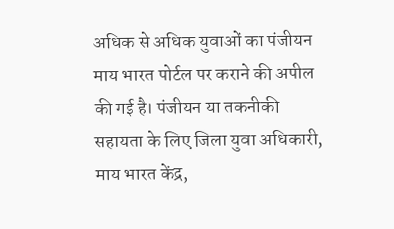अधिक से अधिक युवाओं का पंजीयन माय भारत पोर्टल पर कराने की अपील की गई है। पंजीयन या तकनीकी सहायता के लिए जिला युवा अधिकारी, माय भारत केंद्र,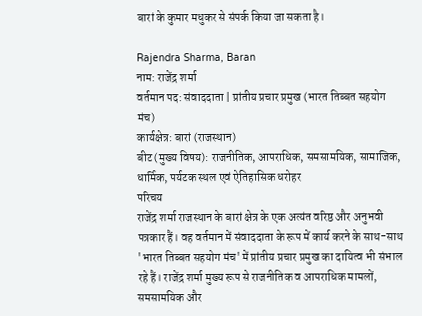बारां के कुमार मधुकर से संपर्क किया जा सकता है।

Rajendra Sharma, Baran
नाम: राजेंद्र शर्मा
वर्तमान पद: संवाददाता | प्रांतीय प्रचार प्रमुख (भारत तिब्बत सहयोग मंच)
कार्यक्षेत्र: बारां (राजस्थान)
बीट (मुख्य विषय): राजनीतिक, आपराधिक, समसामयिक, सामाजिक, धार्मिक, पर्यटक स्थल एवं ऐतिहासिक धरोहर
परिचय
राजेंद्र शर्मा राजस्थान के बारां क्षेत्र के एक अत्यंत वरिष्ठ और अनुभवी पत्रकार हैं। वह वर्तमान में संवाददाता के रूप में कार्य करने के साथ-साथ 'भारत तिब्बत सहयोग मंच' में प्रांतीय प्रचार प्रमुख का दायित्व भी संभाल रहे हैं। राजेंद्र शर्मा मुख्य रूप से राजनीतिक व आपराधिक मामलों, समसामयिक और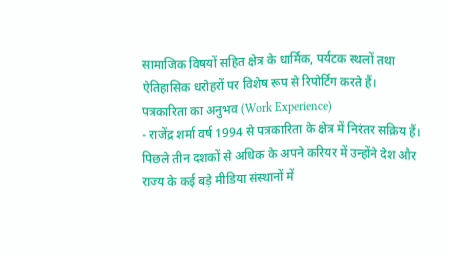सामाजिक विषयों सहित क्षेत्र के धार्मिक, पर्यटक स्थलों तथा ऐतिहासिक धरोहरों पर विशेष रूप से रिपोर्टिंग करते हैं।
पत्रकारिता का अनुभव (Work Experience)
- राजेंद्र शर्मा वर्ष 1994 से पत्रकारिता के क्षेत्र में निरंतर सक्रिय हैं। पिछले तीन दशकों से अधिक के अपने करियर में उन्होंने देश और राज्य के कई बड़े मीडिया संस्थानों में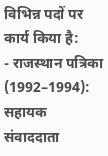विभिन्न पदों पर कार्य किया है:
- राजस्थान पत्रिका (1992–1994): सहायक संवाददाता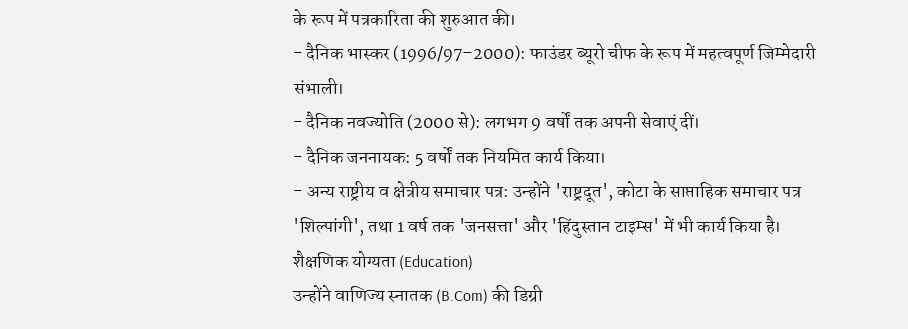के रूप में पत्रकारिता की शुरुआत की।
- दैनिक भास्कर (1996/97–2000): फाउंडर ब्यूरो चीफ के रूप में महत्वपूर्ण जिम्मेदारी संभाली।
- दैनिक नवज्योति (2000 से): लगभग 9 वर्षों तक अपनी सेवाएं दीं।
- दैनिक जननायक: 5 वर्षों तक नियमित कार्य किया।
- अन्य राष्ट्रीय व क्षेत्रीय समाचार पत्र: उन्होंने 'राष्ट्रदूत', कोटा के साप्ताहिक समाचार पत्र 'शिल्पांगी', तथा 1 वर्ष तक 'जनसत्ता' और 'हिंदुस्तान टाइम्स' में भी कार्य किया है।
शैक्षणिक योग्यता (Education)
उन्होंने वाणिज्य स्नातक (B.Com) की डिग्री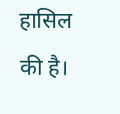हासिल की है।